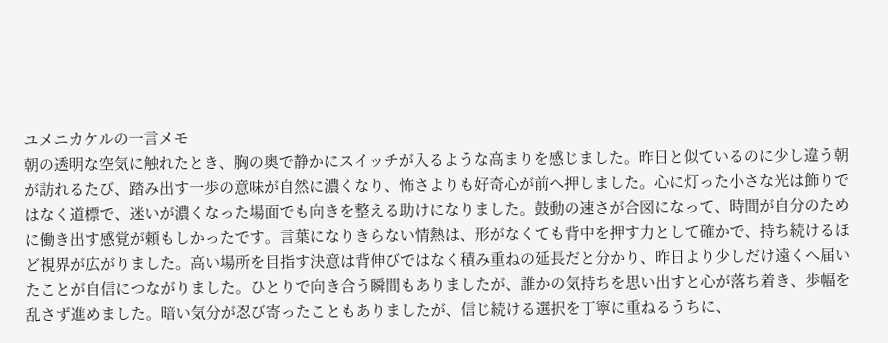ユメニカケルの一言メモ
朝の透明な空気に触れたとき、胸の奥で静かにスイッチが入るような高まりを感じました。昨日と似ているのに少し違う朝が訪れるたび、踏み出す一歩の意味が自然に濃くなり、怖さよりも好奇心が前へ押しました。心に灯った小さな光は飾りではなく道標で、迷いが濃くなった場面でも向きを整える助けになりました。鼓動の速さが合図になって、時間が自分のために働き出す感覚が頼もしかったです。言葉になりきらない情熱は、形がなくても背中を押す力として確かで、持ち続けるほど視界が広がりました。高い場所を目指す決意は背伸びではなく積み重ねの延長だと分かり、昨日より少しだけ遠くへ届いたことが自信につながりました。ひとりで向き合う瞬間もありましたが、誰かの気持ちを思い出すと心が落ち着き、歩幅を乱さず進めました。暗い気分が忍び寄ったこともありましたが、信じ続ける選択を丁寧に重ねるうちに、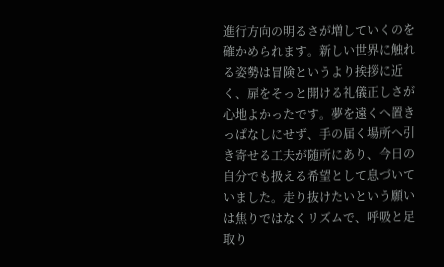進行方向の明るさが増していくのを確かめられます。新しい世界に触れる姿勢は冒険というより挨拶に近く、扉をそっと開ける礼儀正しさが心地よかったです。夢を遠くへ置きっぱなしにせず、手の届く場所へ引き寄せる工夫が随所にあり、今日の自分でも扱える希望として息づいていました。走り抜けたいという願いは焦りではなくリズムで、呼吸と足取り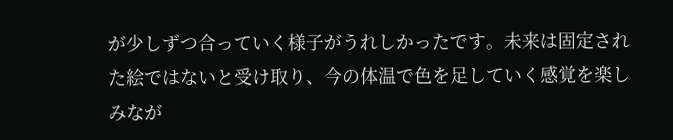が少しずつ合っていく様子がうれしかったです。未来は固定された絵ではないと受け取り、今の体温で色を足していく感覚を楽しみなが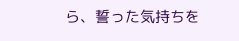ら、誓った気持ちを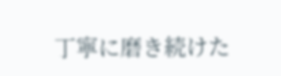丁寧に磨き続けた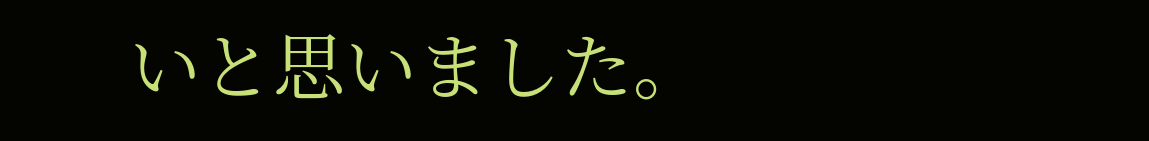いと思いました。